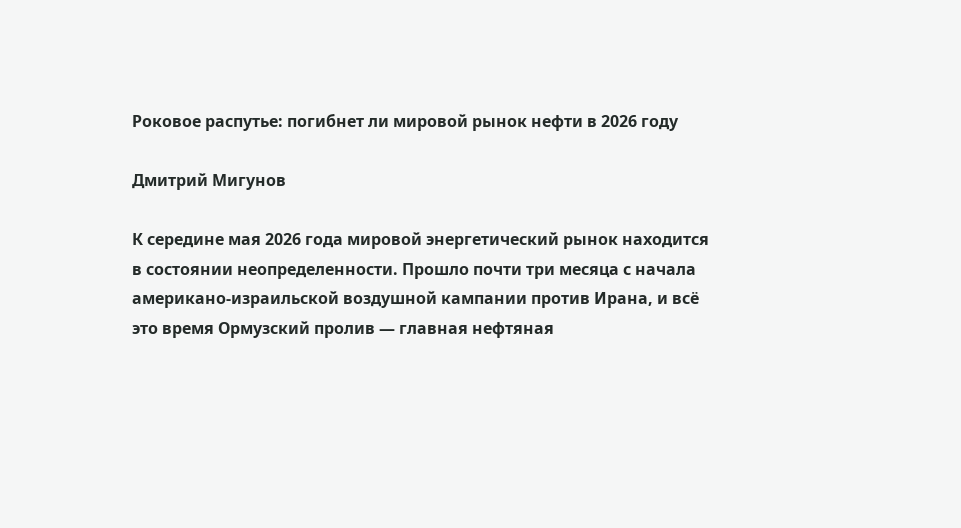Роковое распутье: погибнет ли мировой рынок нефти в 2026 году

Дмитрий Мигунов

К середине мая 2026 года мировой энергетический рынок находится в состоянии неопределенности. Прошло почти три месяца с начала американо-израильской воздушной кампании против Ирана, и всё это время Ормузский пролив — главная нефтяная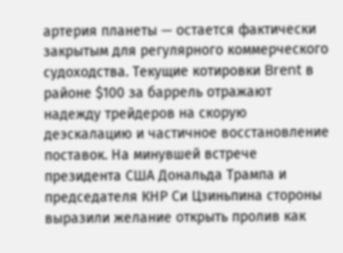артерия планеты — остается фактически закрытым для регулярного коммерческого судоходства. Текущие котировки Brent в районе $100 за баррель отражают надежду трейдеров на скорую деэскалацию и частичное восстановление поставок. На минувшей встрече президента США Дональда Трампа и председателя КНР Си Цзиньпина стороны выразили желание открыть пролив как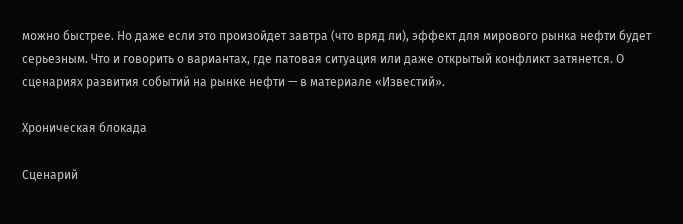можно быстрее. Но даже если это произойдет завтра (что вряд ли), эффект для мирового рынка нефти будет серьезным. Что и говорить о вариантах, где патовая ситуация или даже открытый конфликт затянется. О сценариях развития событий на рынке нефти — в материале «Известий».

Хроническая блокада

Сценарий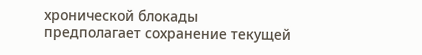хронической блокады предполагает сохранение текущей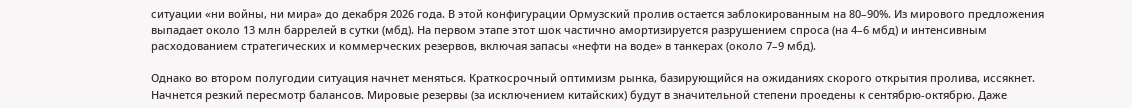ситуации «ни войны, ни мира» до декабря 2026 года. В этой конфигурации Ормузский пролив остается заблокированным на 80–90%. Из мирового предложения выпадает около 13 млн баррелей в сутки (мбд). На первом этапе этот шок частично амортизируется разрушением спроса (на 4–6 мбд) и интенсивным расходованием стратегических и коммерческих резервов, включая запасы «нефти на воде» в танкерах (около 7–9 мбд).

Однако во втором полугодии ситуация начнет меняться. Краткосрочный оптимизм рынка, базирующийся на ожиданиях скорого открытия пролива, иссякнет. Начнется резкий пересмотр балансов. Мировые резервы (за исключением китайских) будут в значительной степени проедены к сентябрю-октябрю. Даже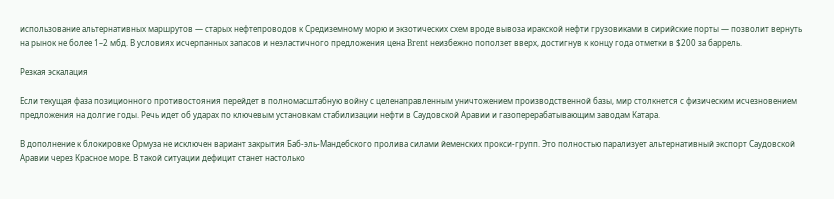использование альтернативных маршрутов — старых нефтепроводов к Средиземному морю и экзотических схем вроде вывоза иракской нефти грузовиками в сирийские порты — позволит вернуть на рынок не более 1–2 мбд. В условиях исчерпанных запасов и неэластичного предложения цена Brent неизбежно поползет вверх, достигнув к концу года отметки в $200 за баррель.

Резкая эскалация

Если текущая фаза позиционного противостояния перейдет в полномасштабную войну с целенаправленным уничтожением производственной базы, мир столкнется с физическим исчезновением предложения на долгие годы. Речь идет об ударах по ключевым установкам стабилизации нефти в Саудовской Аравии и газоперерабатывающим заводам Катара.

В дополнение к блокировке Ормуза не исключен вариант закрытия Баб-эль-Мандебского пролива силами йеменских прокси-групп. Это полностью парализует альтернативный экспорт Саудовской Аравии через Красное море. В такой ситуации дефицит станет настолько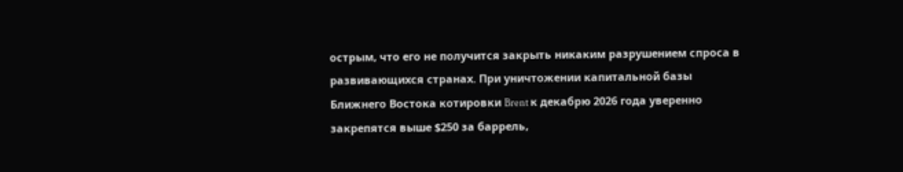острым, что его не получится закрыть никаким разрушением спроса в развивающихся странах. При уничтожении капитальной базы Ближнего Востока котировки Brent к декабрю 2026 года уверенно закрепятся выше $250 за баррель,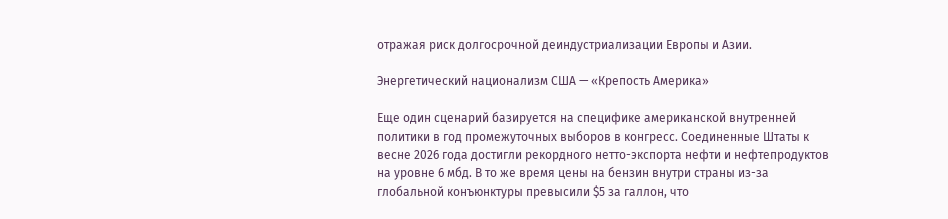отражая риск долгосрочной деиндустриализации Европы и Азии.

Энергетический национализм США — «Крепость Америка»

Еще один сценарий базируется на специфике американской внутренней политики в год промежуточных выборов в конгресс. Соединенные Штаты к весне 2026 года достигли рекордного нетто-экспорта нефти и нефтепродуктов на уровне 6 мбд. В то же время цены на бензин внутри страны из-за глобальной конъюнктуры превысили $5 за галлон, что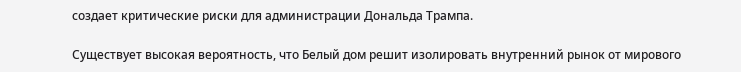создает критические риски для администрации Дональда Трампа.

Существует высокая вероятность, что Белый дом решит изолировать внутренний рынок от мирового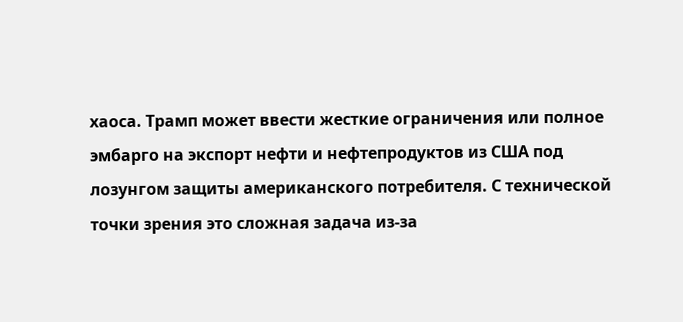хаоса. Трамп может ввести жесткие ограничения или полное эмбарго на экспорт нефти и нефтепродуктов из США под лозунгом защиты американского потребителя. С технической точки зрения это сложная задача из-за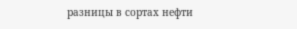разницы в сортах нефти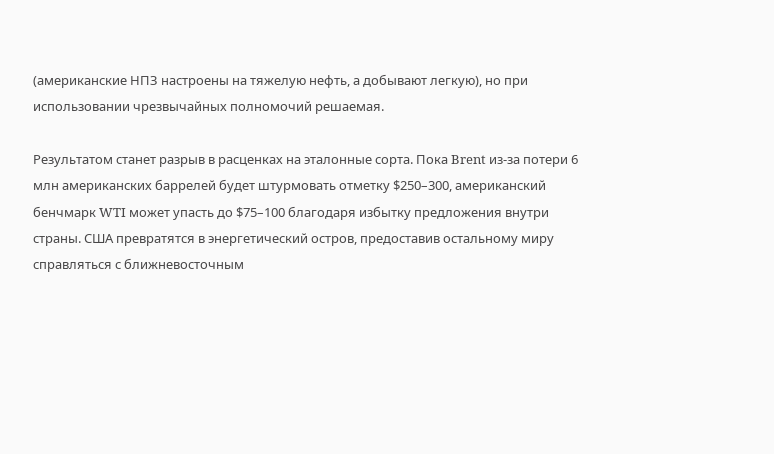(американские НПЗ настроены на тяжелую нефть, а добывают легкую), но при использовании чрезвычайных полномочий решаемая.

Результатом станет разрыв в расценках на эталонные сорта. Пока Brent из-за потери 6 млн американских баррелей будет штурмовать отметку $250–300, американский бенчмарк WTI может упасть до $75–100 благодаря избытку предложения внутри страны. США превратятся в энергетический остров, предоставив остальному миру справляться с ближневосточным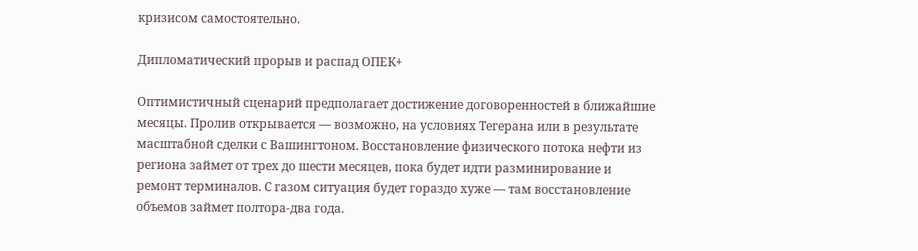кризисом самостоятельно.

Дипломатический прорыв и распад ОПЕК+

Оптимистичный сценарий предполагает достижение договоренностей в ближайшие месяцы. Пролив открывается — возможно, на условиях Тегерана или в результате масштабной сделки с Вашингтоном. Восстановление физического потока нефти из региона займет от трех до шести месяцев, пока будет идти разминирование и ремонт терминалов. С газом ситуация будет гораздо хуже — там восстановление объемов займет полтора-два года.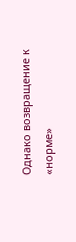Однако возвращение к «норме»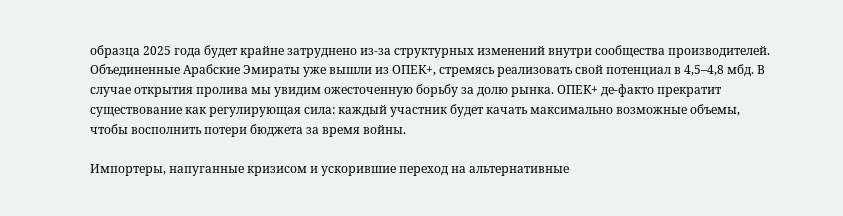образца 2025 года будет крайне затруднено из-за структурных изменений внутри сообщества производителей. Объединенные Арабские Эмираты уже вышли из ОПЕК+, стремясь реализовать свой потенциал в 4,5–4,8 мбд. В случае открытия пролива мы увидим ожесточенную борьбу за долю рынка. ОПЕК+ де-факто прекратит существование как регулирующая сила: каждый участник будет качать максимально возможные объемы, чтобы восполнить потери бюджета за время войны.

Импортеры, напуганные кризисом и ускорившие переход на альтернативные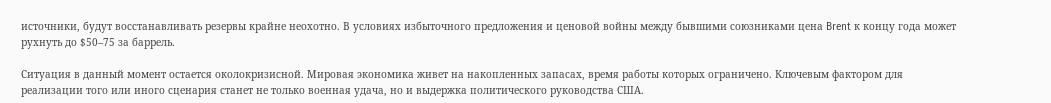источники, будут восстанавливать резервы крайне неохотно. В условиях избыточного предложения и ценовой войны между бывшими союзниками цена Brent к концу года может рухнуть до $50–75 за баррель.

Ситуация в данный момент остается околокризисной. Мировая экономика живет на накопленных запасах, время работы которых ограничено. Ключевым фактором для реализации того или иного сценария станет не только военная удача, но и выдержка политического руководства США.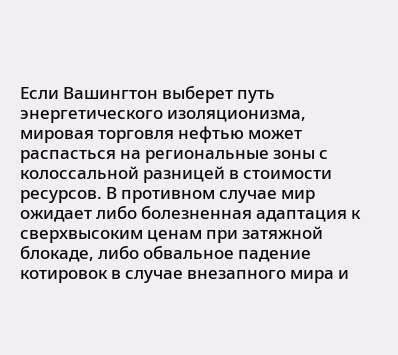Если Вашингтон выберет путь энергетического изоляционизма, мировая торговля нефтью может распасться на региональные зоны с колоссальной разницей в стоимости ресурсов. В противном случае мир ожидает либо болезненная адаптация к сверхвысоким ценам при затяжной блокаде, либо обвальное падение котировок в случае внезапного мира и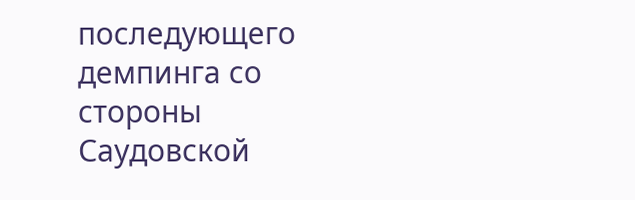последующего демпинга со стороны Саудовской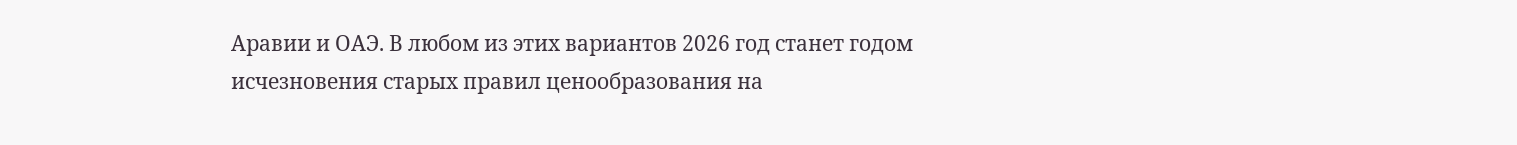Аравии и ОАЭ. В любом из этих вариантов 2026 год станет годом исчезновения старых правил ценообразования на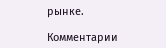рынке.

Комментарии